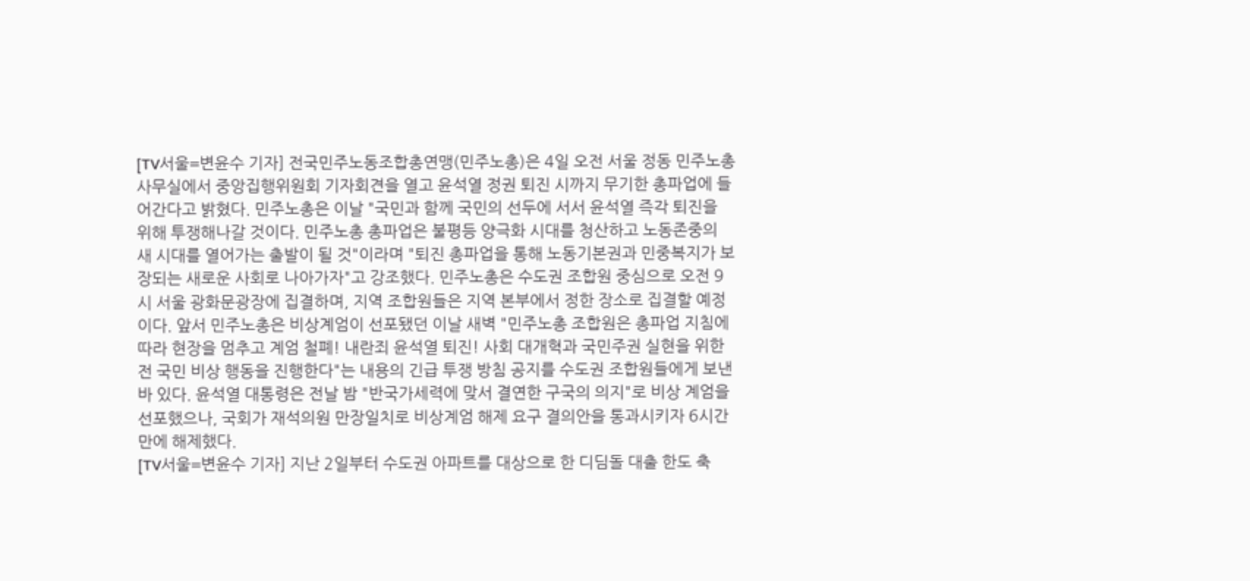[TV서울=변윤수 기자] 전국민주노동조합총연맹(민주노총)은 4일 오전 서울 정동 민주노총 사무실에서 중앙집행위원회 기자회견을 열고 윤석열 정권 퇴진 시까지 무기한 총파업에 들어간다고 밝혔다. 민주노총은 이날 "국민과 함께 국민의 선두에 서서 윤석열 즉각 퇴진을 위해 투쟁해나갈 것이다. 민주노총 총파업은 불평등 양극화 시대를 청산하고 노동존중의 새 시대를 열어가는 출발이 될 것"이라며 "퇴진 총파업을 통해 노동기본권과 민중복지가 보장되는 새로운 사회로 나아가자"고 강조했다. 민주노총은 수도권 조합원 중심으로 오전 9시 서울 광화문광장에 집결하며, 지역 조합원들은 지역 본부에서 정한 장소로 집결할 예정이다. 앞서 민주노총은 비상계엄이 선포됐던 이날 새벽 "민주노총 조합원은 총파업 지침에 따라 현장을 멈추고 계엄 철폐! 내란죄 윤석열 퇴진! 사회 대개혁과 국민주권 실현을 위한 전 국민 비상 행동을 진행한다"는 내용의 긴급 투쟁 방침 공지를 수도권 조합원들에게 보낸 바 있다. 윤석열 대통령은 전날 밤 "반국가세력에 맞서 결연한 구국의 의지"로 비상 계엄을 선포했으나, 국회가 재석의원 만장일치로 비상계엄 해제 요구 결의안을 통과시키자 6시간 만에 해제했다.
[TV서울=변윤수 기자] 지난 2일부터 수도권 아파트를 대상으로 한 디딤돌 대출 한도 축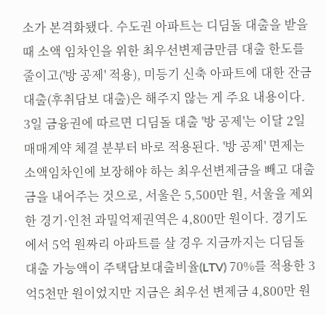소가 본격화됐다. 수도권 아파트는 디딤돌 대출을 받을 때 소액 임차인을 위한 최우선변제금만큼 대출 한도를 줄이고('방 공제' 적용), 미등기 신축 아파트에 대한 잔금대출(후취담보 대출)은 해주지 않는 게 주요 내용이다. 3일 금융권에 따르면 디딤돌 대출 '방 공제'는 이달 2일 매매계약 체결 분부터 바로 적용된다. '방 공제' 면제는 소액임차인에 보장해야 하는 최우선변제금을 빼고 대출금을 내어주는 것으로, 서울은 5,500만 원, 서울을 제외한 경기·인천 과밀억제권역은 4,800만 원이다. 경기도에서 5억 원짜리 아파트를 살 경우 지금까지는 디딤돌 대출 가능액이 주택담보대출비율(LTV) 70%를 적용한 3억5천만 원이었지만 지금은 최우선 변제금 4,800만 원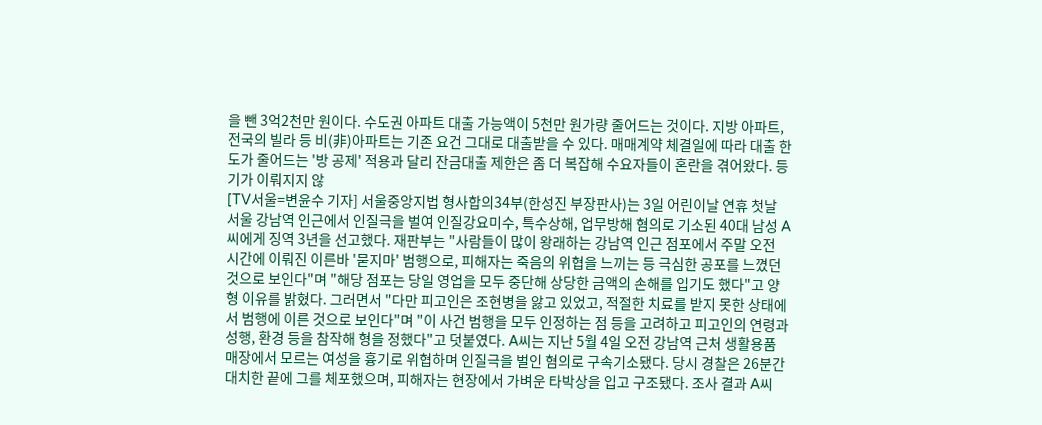을 뺀 3억2천만 원이다. 수도권 아파트 대출 가능액이 5천만 원가량 줄어드는 것이다. 지방 아파트, 전국의 빌라 등 비(非)아파트는 기존 요건 그대로 대출받을 수 있다. 매매계약 체결일에 따라 대출 한도가 줄어드는 '방 공제' 적용과 달리 잔금대출 제한은 좀 더 복잡해 수요자들이 혼란을 겪어왔다. 등기가 이뤄지지 않
[TV서울=변윤수 기자] 서울중앙지법 형사합의34부(한성진 부장판사)는 3일 어린이날 연휴 첫날 서울 강남역 인근에서 인질극을 벌여 인질강요미수, 특수상해, 업무방해 혐의로 기소된 40대 남성 A씨에게 징역 3년을 선고했다. 재판부는 "사람들이 많이 왕래하는 강남역 인근 점포에서 주말 오전 시간에 이뤄진 이른바 '묻지마' 범행으로, 피해자는 죽음의 위협을 느끼는 등 극심한 공포를 느꼈던 것으로 보인다"며 "해당 점포는 당일 영업을 모두 중단해 상당한 금액의 손해를 입기도 했다"고 양형 이유를 밝혔다. 그러면서 "다만 피고인은 조현병을 앓고 있었고, 적절한 치료를 받지 못한 상태에서 범행에 이른 것으로 보인다"며 "이 사건 범행을 모두 인정하는 점 등을 고려하고 피고인의 연령과 성행, 환경 등을 참작해 형을 정했다"고 덧붙였다. A씨는 지난 5월 4일 오전 강남역 근처 생활용품 매장에서 모르는 여성을 흉기로 위협하며 인질극을 벌인 혐의로 구속기소됐다. 당시 경찰은 26분간 대치한 끝에 그를 체포했으며, 피해자는 현장에서 가벼운 타박상을 입고 구조됐다. 조사 결과 A씨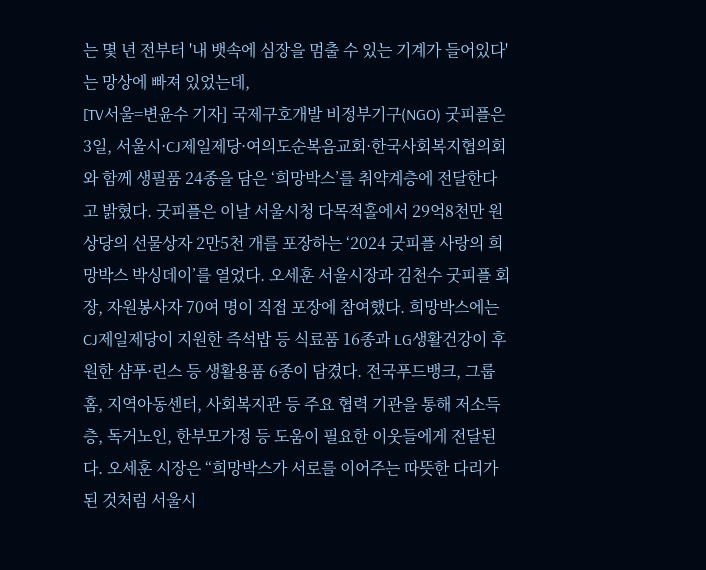는 몇 년 전부터 '내 뱃속에 심장을 멈출 수 있는 기계가 들어있다'는 망상에 빠져 있었는데,
[TV서울=변윤수 기자] 국제구호개발 비정부기구(NGO) 굿피플은 3일, 서울시·CJ제일제당·여의도순복음교회·한국사회복지협의회와 함께 생필품 24종을 담은 ‘희망박스’를 취약계층에 전달한다고 밝혔다. 굿피플은 이날 서울시청 다목적홀에서 29억8천만 원 상당의 선물상자 2만5천 개를 포장하는 ‘2024 굿피플 사랑의 희망박스 박싱데이’를 열었다. 오세훈 서울시장과 김천수 굿피플 회장, 자원봉사자 70여 명이 직접 포장에 참여했다. 희망박스에는 CJ제일제당이 지원한 즉석밥 등 식료품 16종과 LG생활건강이 후원한 샴푸·린스 등 생활용품 6종이 담겼다. 전국푸드뱅크, 그룹홈, 지역아동센터, 사회복지관 등 주요 협력 기관을 통해 저소득층, 독거노인, 한부모가정 등 도움이 필요한 이웃들에게 전달된다. 오세훈 시장은 “희망박스가 서로를 이어주는 따뜻한 다리가 된 것처럼 서울시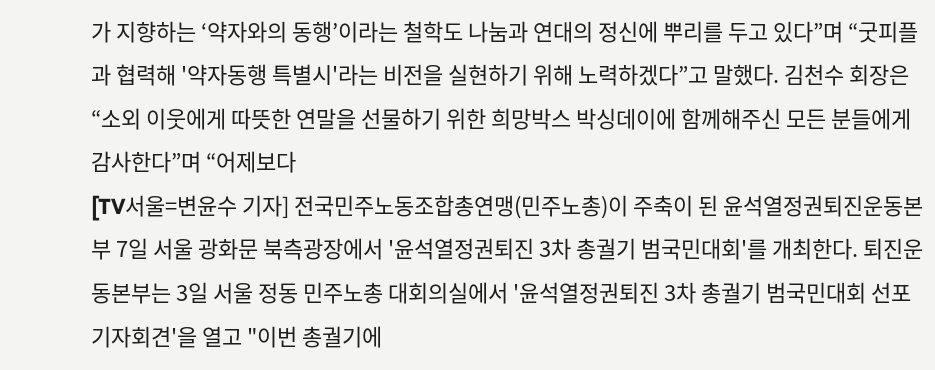가 지향하는 ‘약자와의 동행’이라는 철학도 나눔과 연대의 정신에 뿌리를 두고 있다”며 “굿피플과 협력해 '약자동행 특별시'라는 비전을 실현하기 위해 노력하겠다”고 말했다. 김천수 회장은 “소외 이웃에게 따뜻한 연말을 선물하기 위한 희망박스 박싱데이에 함께해주신 모든 분들에게 감사한다”며 “어제보다
[TV서울=변윤수 기자] 전국민주노동조합총연맹(민주노총)이 주축이 된 윤석열정권퇴진운동본부 7일 서울 광화문 북측광장에서 '윤석열정권퇴진 3차 총궐기 범국민대회'를 개최한다. 퇴진운동본부는 3일 서울 정동 민주노총 대회의실에서 '윤석열정권퇴진 3차 총궐기 범국민대회 선포 기자회견'을 열고 "이번 총궐기에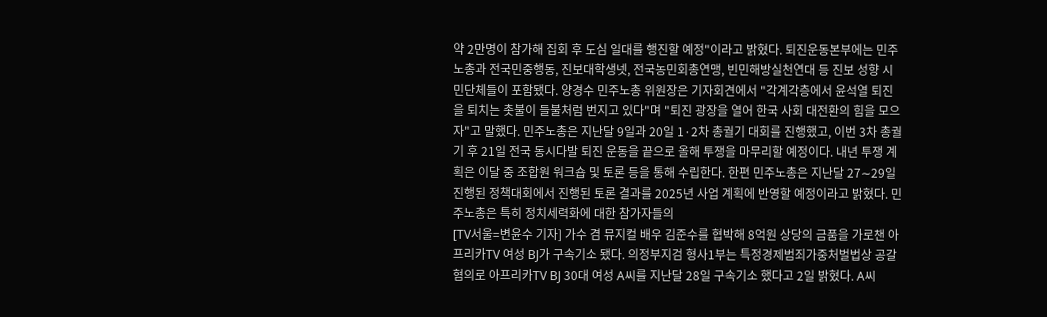약 2만명이 참가해 집회 후 도심 일대를 행진할 예정"이라고 밝혔다. 퇴진운동본부에는 민주노총과 전국민중행동, 진보대학생넷, 전국농민회총연맹, 빈민해방실천연대 등 진보 성향 시민단체들이 포함됐다. 양경수 민주노총 위원장은 기자회견에서 "각계각층에서 윤석열 퇴진을 퇴치는 촛불이 들불처럼 번지고 있다"며 "퇴진 광장을 열어 한국 사회 대전환의 힘을 모으자"고 말했다. 민주노총은 지난달 9일과 20일 1·2차 총궐기 대회를 진행했고, 이번 3차 총궐기 후 21일 전국 동시다발 퇴진 운동을 끝으로 올해 투쟁을 마무리할 예정이다. 내년 투쟁 계획은 이달 중 조합원 워크숍 및 토론 등을 통해 수립한다. 한편 민주노총은 지난달 27∼29일 진행된 정책대회에서 진행된 토론 결과를 2025년 사업 계획에 반영할 예정이라고 밝혔다. 민주노총은 특히 정치세력화에 대한 참가자들의
[TV서울=변윤수 기자] 가수 겸 뮤지컬 배우 김준수를 협박해 8억원 상당의 금품을 가로챈 아프리카TV 여성 BJ가 구속기소 됐다. 의정부지검 형사1부는 특정경제범죄가중처벌법상 공갈 혐의로 아프리카TV BJ 30대 여성 A씨를 지난달 28일 구속기소 했다고 2일 밝혔다. A씨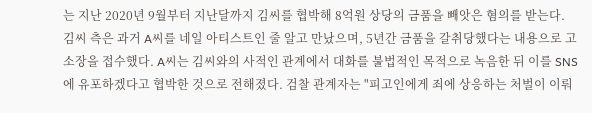는 지난 2020년 9월부터 지난달까지 김씨를 협박해 8억원 상당의 금품을 빼앗은 혐의를 받는다. 김씨 측은 과거 A씨를 네일 아티스트인 줄 알고 만났으며, 5년간 금품을 갈취당했다는 내용으로 고소장을 접수했다. A씨는 김씨와의 사적인 관계에서 대화를 불법적인 목적으로 녹음한 뒤 이를 SNS에 유포하겠다고 협박한 것으로 전해졌다. 검찰 관계자는 "피고인에게 죄에 상응하는 처벌이 이뤄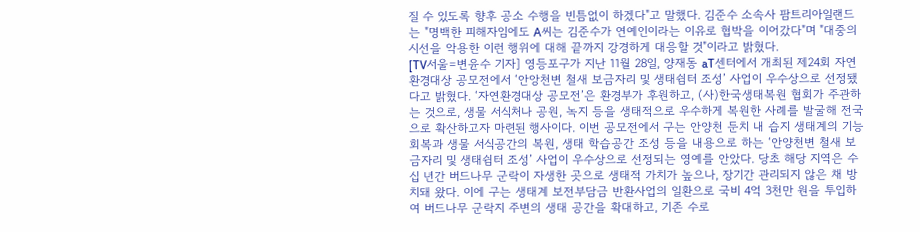질 수 있도록 향후 공소 수행을 빈틈없이 하겠다"고 말했다. 김준수 소속사 팜트리아일랜드는 "명백한 피해자임에도 A씨는 김준수가 연예인이라는 이유로 협박을 이어갔다"며 "대중의 시선을 악용한 이런 행위에 대해 끝까지 강경하게 대응할 것"이라고 밝혔다.
[TV서울=변윤수 기자] 영등포구가 지난 11월 28일, 양재동 aT센터에서 개최된 제24회 자연환경대상 공모전에서 ‘안앙천변 철새 보금자리 및 생태쉼터 조성’ 사업이 우수상으로 선정됐다고 밝혔다. ‘자연환경대상 공모전’은 환경부가 후원하고, (사)한국생태복원 협회가 주관하는 것으로, 생물 서식처나 공원, 녹지 등을 생태적으로 우수하게 복원한 사례를 발굴해 전국으로 확산하고자 마련된 행사이다. 이번 공모전에서 구는 안양천 둔치 내 습지 생태계의 기능 회복과 생물 서식공간의 복원, 생태 학습공간 조성 등을 내용으로 하는 ‘안양천변 철새 보금자리 및 생태쉼터 조성’ 사업이 우수상으로 선정되는 영예를 안았다. 당초 해당 지역은 수십 년간 버드나무 군락이 자생한 곳으로 생태적 가치가 높으나, 장기간 관리되지 않은 채 방치돼 왔다. 이에 구는 생태계 보전부담금 반환사업의 일환으로 국비 4억 3천만 원을 투입하여 버드나무 군락지 주변의 생태 공간을 확대하고, 기존 수로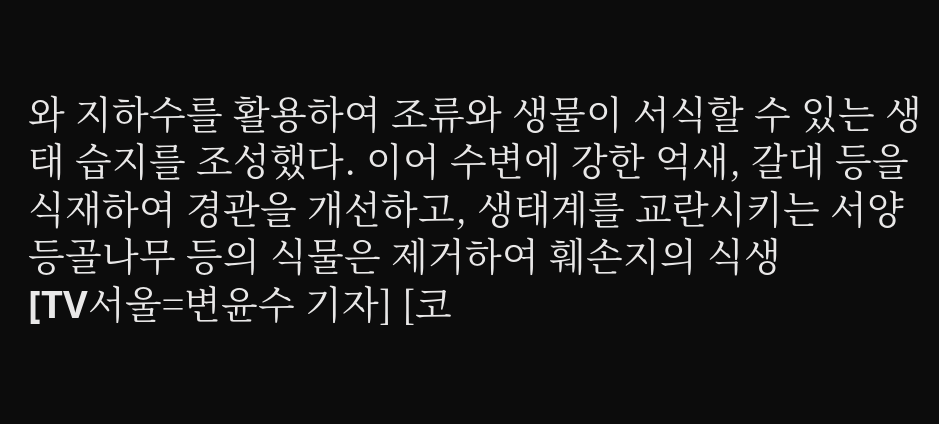와 지하수를 활용하여 조류와 생물이 서식할 수 있는 생태 습지를 조성했다. 이어 수변에 강한 억새, 갈대 등을 식재하여 경관을 개선하고, 생태계를 교란시키는 서양등골나무 등의 식물은 제거하여 훼손지의 식생
[TV서울=변윤수 기자] [코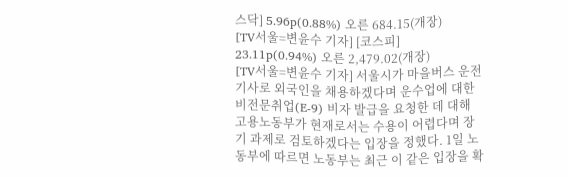스닥] 5.96p(0.88%) 오른 684.15(개장)
[TV서울=변윤수 기자] [코스피] 23.11p(0.94%) 오른 2,479.02(개장)
[TV서울=변윤수 기자] 서울시가 마을버스 운전기사로 외국인을 채용하겠다며 운수업에 대한 비전문취업(E-9) 비자 발급을 요청한 데 대해 고용노동부가 현재로서는 수용이 어렵다며 장기 과제로 검토하겠다는 입장을 정했다. 1일 노동부에 따르면 노동부는 최근 이 같은 입장을 확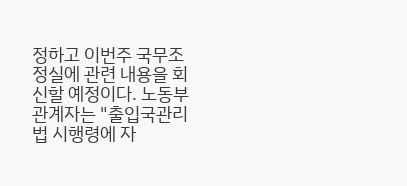정하고 이번주 국무조정실에 관련 내용을 회신할 예정이다. 노동부 관계자는 "출입국관리법 시행령에 자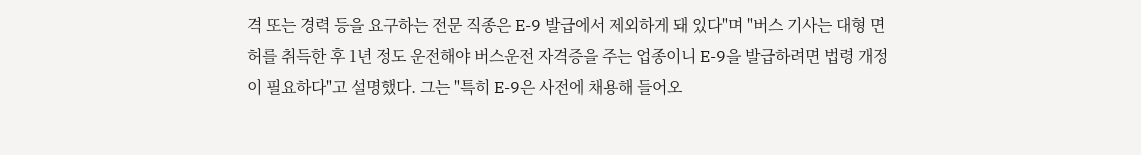격 또는 경력 등을 요구하는 전문 직종은 E-9 발급에서 제외하게 돼 있다"며 "버스 기사는 대형 면허를 취득한 후 1년 정도 운전해야 버스운전 자격증을 주는 업종이니 E-9을 발급하려면 법령 개정이 필요하다"고 설명했다. 그는 "특히 E-9은 사전에 채용해 들어오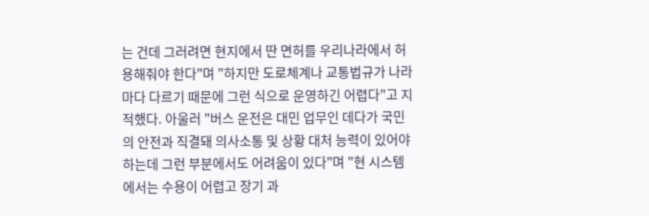는 건데 그러려면 현지에서 딴 면허를 우리나라에서 허용해줘야 한다"며 "하지만 도로체계나 교통법규가 나라마다 다르기 때문에 그런 식으로 운영하긴 어렵다"고 지적했다. 아울러 "버스 운전은 대민 업무인 데다가 국민의 안전과 직결돼 의사소통 및 상황 대처 능력이 있어야 하는데 그런 부분에서도 어려움이 있다"며 "현 시스템에서는 수용이 어렵고 장기 과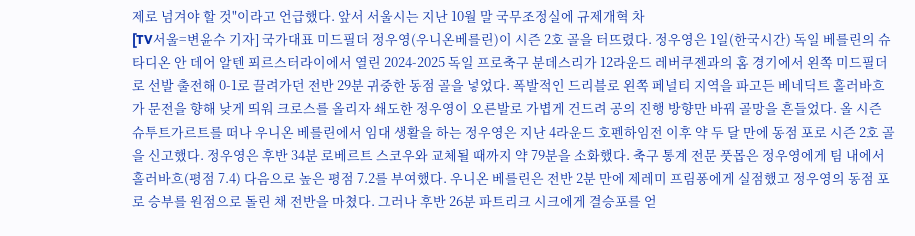제로 넘겨야 할 것"이라고 언급했다. 앞서 서울시는 지난 10월 말 국무조정실에 규제개혁 차
[TV서울=변윤수 기자] 국가대표 미드필더 정우영(우니온베를린)이 시즌 2호 골을 터뜨렸다. 정우영은 1일(한국시간) 독일 베를린의 슈타디온 안 데어 알텐 푀르스터라이에서 열린 2024-2025 독일 프로축구 분데스리가 12라운드 레버쿠젠과의 홈 경기에서 왼쪽 미드필더로 선발 출전해 0-1로 끌려가던 전반 29분 귀중한 동점 골을 넣었다. 폭발적인 드리블로 왼쪽 페널티 지역을 파고든 베네딕트 홀러바흐가 문전을 향해 낮게 띄워 크로스를 올리자 쇄도한 정우영이 오른발로 가볍게 건드려 공의 진행 방향만 바꿔 골망을 흔들었다. 올 시즌 슈투트가르트를 떠나 우니온 베를린에서 임대 생활을 하는 정우영은 지난 4라운드 호펜하임전 이후 약 두 달 만에 동점 포로 시즌 2호 골을 신고했다. 정우영은 후반 34분 로베르트 스코우와 교체될 때까지 약 79분을 소화했다. 축구 통계 전문 풋몹은 정우영에게 팀 내에서 홀러바흐(평점 7.4) 다음으로 높은 평점 7.2를 부여했다. 우니온 베를린은 전반 2분 만에 제레미 프림퐁에게 실점했고 정우영의 동점 포로 승부를 원점으로 돌린 채 전반을 마쳤다. 그러나 후반 26분 파트리크 시크에게 결승포를 얻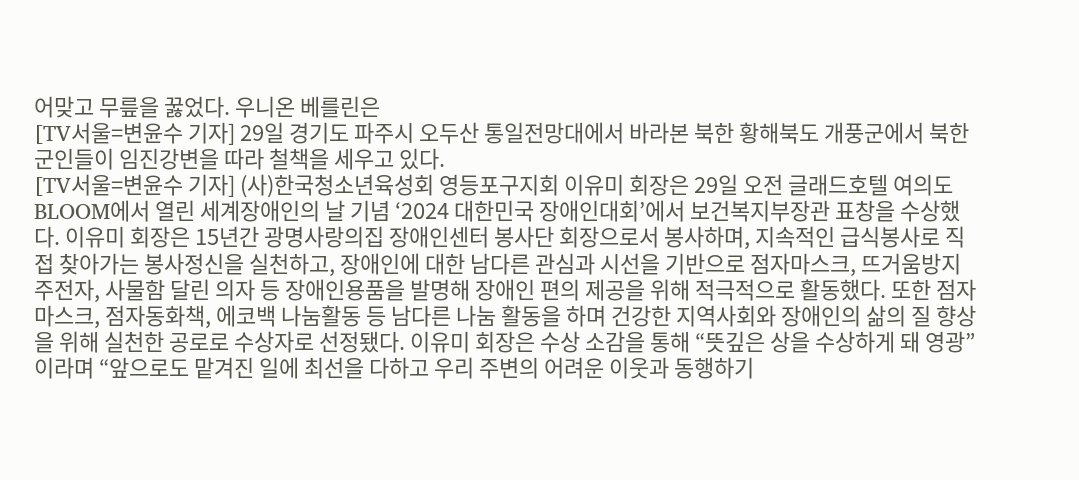어맞고 무릎을 꿇었다. 우니온 베를린은
[TV서울=변윤수 기자] 29일 경기도 파주시 오두산 통일전망대에서 바라본 북한 황해북도 개풍군에서 북한 군인들이 임진강변을 따라 철책을 세우고 있다.
[TV서울=변윤수 기자] (사)한국청소년육성회 영등포구지회 이유미 회장은 29일 오전 글래드호텔 여의도 BLOOM에서 열린 세계장애인의 날 기념 ‘2024 대한민국 장애인대회’에서 보건복지부장관 표창을 수상했다. 이유미 회장은 15년간 광명사랑의집 장애인센터 봉사단 회장으로서 봉사하며, 지속적인 급식봉사로 직접 찾아가는 봉사정신을 실천하고, 장애인에 대한 남다른 관심과 시선을 기반으로 점자마스크, 뜨거움방지 주전자, 사물함 달린 의자 등 장애인용품을 발명해 장애인 편의 제공을 위해 적극적으로 활동했다. 또한 점자 마스크, 점자동화책, 에코백 나눔활동 등 남다른 나눔 활동을 하며 건강한 지역사회와 장애인의 삶의 질 향상을 위해 실천한 공로로 수상자로 선정됐다. 이유미 회장은 수상 소감을 통해 “뜻깊은 상을 수상하게 돼 영광”이라며 “앞으로도 맡겨진 일에 최선을 다하고 우리 주변의 어려운 이웃과 동행하기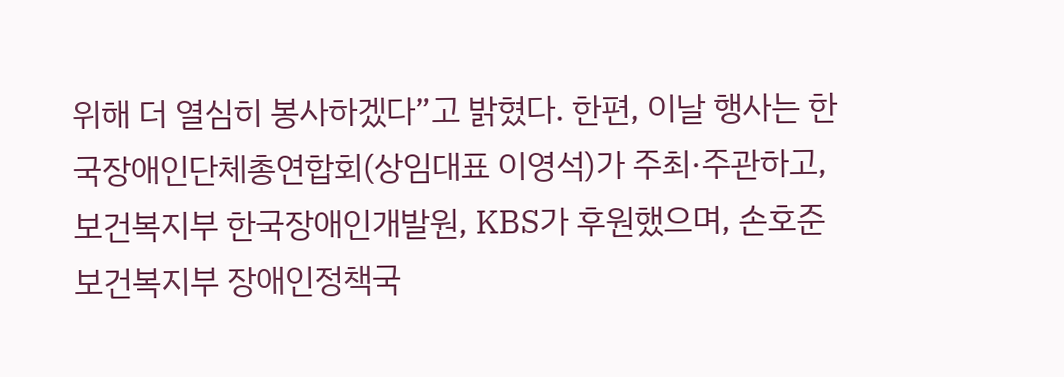위해 더 열심히 봉사하겠다”고 밝혔다. 한편, 이날 행사는 한국장애인단체총연합회(상임대표 이영석)가 주최·주관하고, 보건복지부 한국장애인개발원, KBS가 후원했으며, 손호준 보건복지부 장애인정책국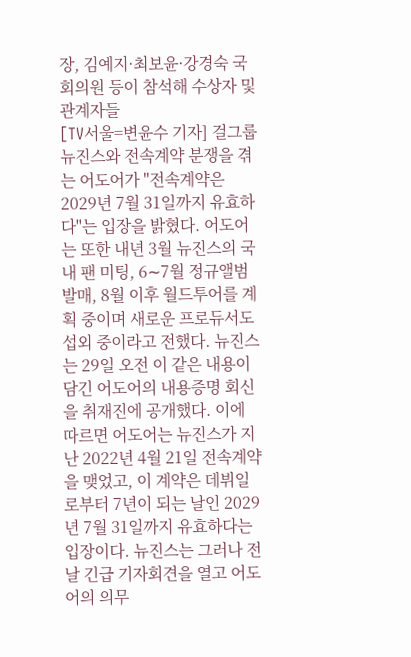장, 김예지·최보윤·강경숙 국회의원 등이 참석해 수상자 및 관계자들
[TV서울=변윤수 기자] 걸그룹 뉴진스와 전속계약 분쟁을 겪는 어도어가 "전속계약은 2029년 7월 31일까지 유효하다"는 입장을 밝혔다. 어도어는 또한 내년 3월 뉴진스의 국내 팬 미팅, 6∼7월 정규앨범 발매, 8월 이후 월드투어를 계획 중이며 새로운 프로듀서도 섭외 중이라고 전했다. 뉴진스는 29일 오전 이 같은 내용이 담긴 어도어의 내용증명 회신을 취재진에 공개했다. 이에 따르면 어도어는 뉴진스가 지난 2022년 4월 21일 전속계약을 맺었고, 이 계약은 데뷔일로부터 7년이 되는 날인 2029년 7월 31일까지 유효하다는 입장이다. 뉴진스는 그러나 전날 긴급 기자회견을 열고 어도어의 의무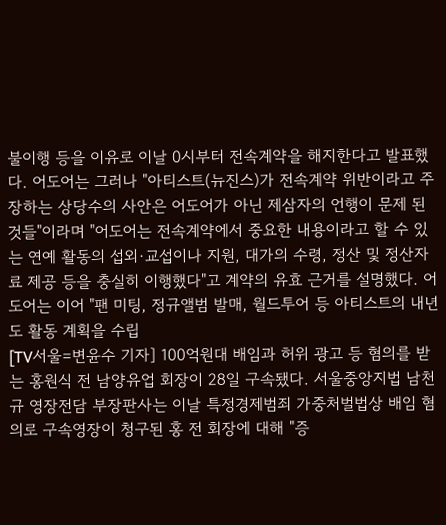불이행 등을 이유로 이날 0시부터 전속계약을 해지한다고 발표했다. 어도어는 그러나 "아티스트(뉴진스)가 전속계약 위반이라고 주장하는 상당수의 사안은 어도어가 아닌 제삼자의 언행이 문제 된 것들"이라며 "어도어는 전속계약에서 중요한 내용이라고 할 수 있는 연예 활동의 섭외·교섭이나 지원, 대가의 수령, 정산 및 정산자료 제공 등을 충실히 이행했다"고 계약의 유효 근거를 설명했다. 어도어는 이어 "팬 미팅, 정규앨범 발매, 월드투어 등 아티스트의 내년도 활동 계획을 수립
[TV서울=변윤수 기자] 100억원대 배임과 허위 광고 등 혐의를 받는 홍원식 전 남양유업 회장이 28일 구속됐다. 서울중앙지법 남천규 영장전담 부장판사는 이날 특정경제범죄 가중처벌법상 배임 혐의로 구속영장이 청구된 홍 전 회장에 대해 "증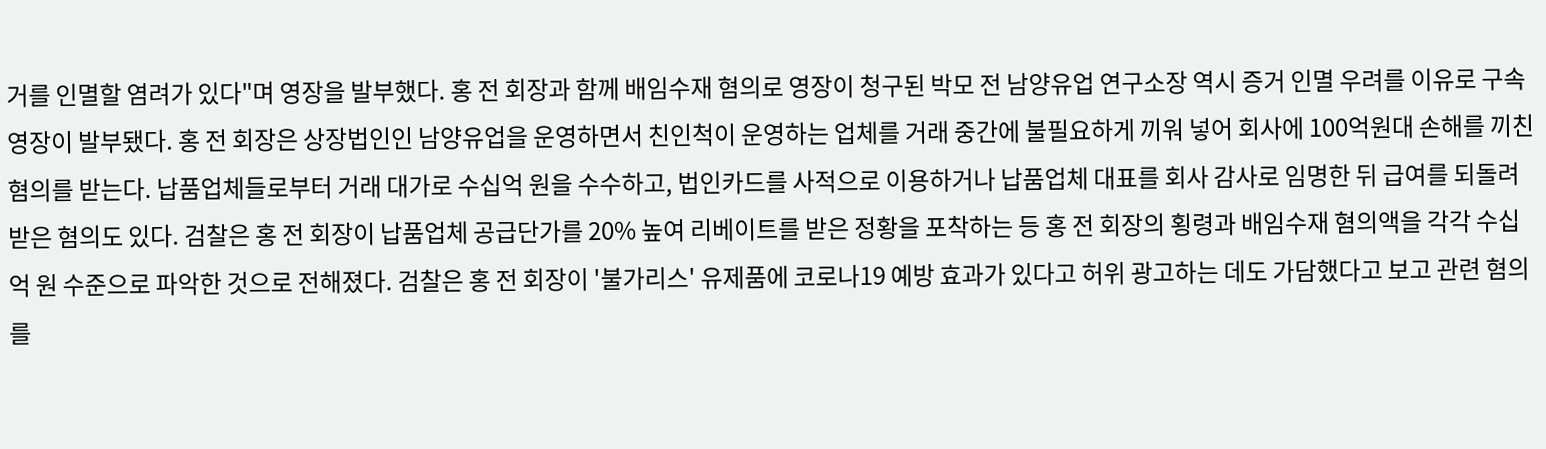거를 인멸할 염려가 있다"며 영장을 발부했다. 홍 전 회장과 함께 배임수재 혐의로 영장이 청구된 박모 전 남양유업 연구소장 역시 증거 인멸 우려를 이유로 구속영장이 발부됐다. 홍 전 회장은 상장법인인 남양유업을 운영하면서 친인척이 운영하는 업체를 거래 중간에 불필요하게 끼워 넣어 회사에 100억원대 손해를 끼친 혐의를 받는다. 납품업체들로부터 거래 대가로 수십억 원을 수수하고, 법인카드를 사적으로 이용하거나 납품업체 대표를 회사 감사로 임명한 뒤 급여를 되돌려 받은 혐의도 있다. 검찰은 홍 전 회장이 납품업체 공급단가를 20% 높여 리베이트를 받은 정황을 포착하는 등 홍 전 회장의 횡령과 배임수재 혐의액을 각각 수십억 원 수준으로 파악한 것으로 전해졌다. 검찰은 홍 전 회장이 '불가리스' 유제품에 코로나19 예방 효과가 있다고 허위 광고하는 데도 가담했다고 보고 관련 혐의를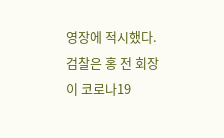영장에 적시했다. 검찰은 홍 전 회장이 코로나19